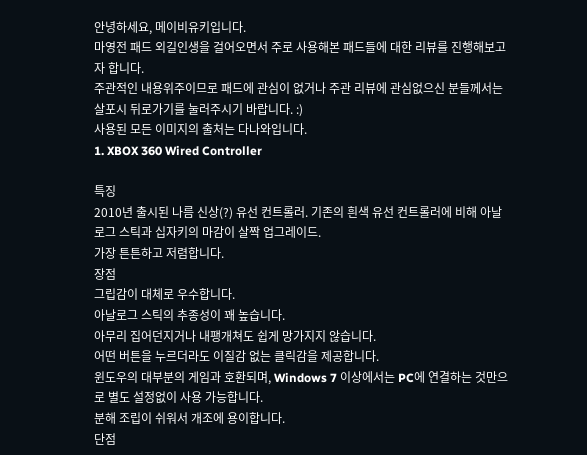안녕하세요, 메이비유키입니다.
마영전 패드 외길인생을 걸어오면서 주로 사용해본 패드들에 대한 리뷰를 진행해보고자 합니다.
주관적인 내용위주이므로 패드에 관심이 없거나 주관 리뷰에 관심없으신 분들께서는 살포시 뒤로가기를 눌러주시기 바랍니다. :)
사용된 모든 이미지의 출처는 다나와입니다.
1. XBOX 360 Wired Controller

특징
2010년 출시된 나름 신상(?) 유선 컨트롤러. 기존의 흰색 유선 컨트롤러에 비해 아날로그 스틱과 십자키의 마감이 살짝 업그레이드.
가장 튼튼하고 저렴합니다.
장점
그립감이 대체로 우수합니다.
아날로그 스틱의 추종성이 꽤 높습니다.
아무리 집어던지거나 내팽개쳐도 쉽게 망가지지 않습니다.
어떤 버튼을 누르더라도 이질감 없는 클릭감을 제공합니다.
윈도우의 대부분의 게임과 호환되며, Windows 7 이상에서는 PC에 연결하는 것만으로 별도 설정없이 사용 가능합니다.
분해 조립이 쉬워서 개조에 용이합니다.
단점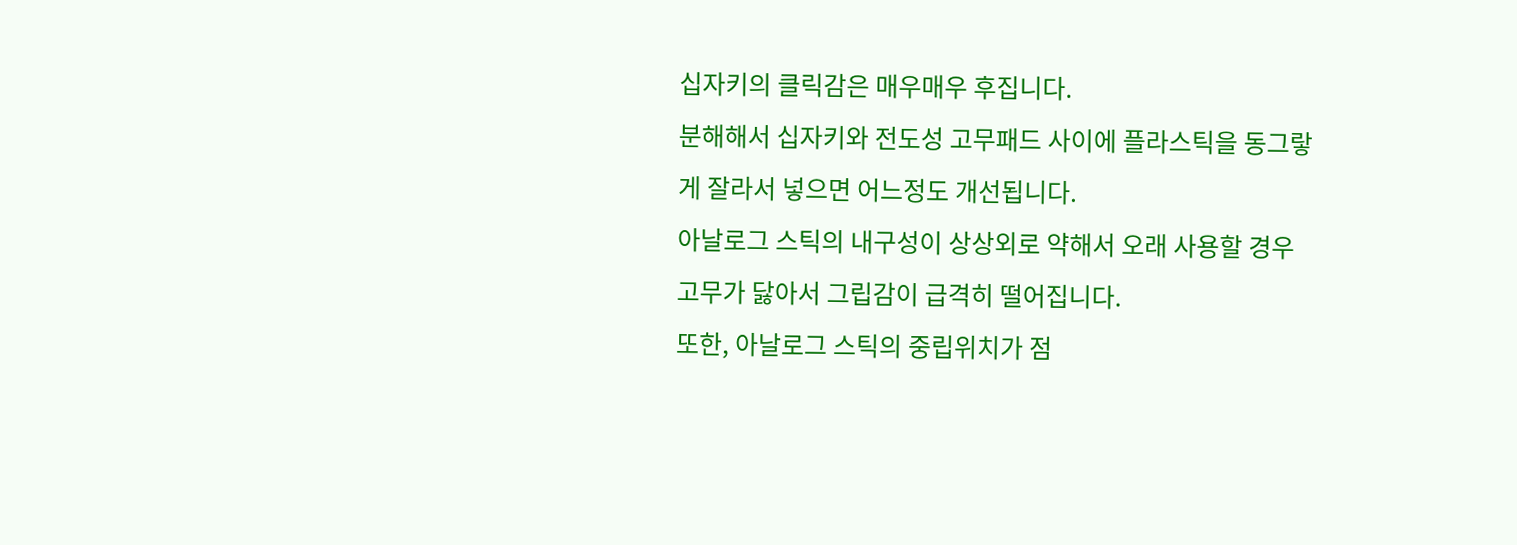십자키의 클릭감은 매우매우 후집니다.
분해해서 십자키와 전도성 고무패드 사이에 플라스틱을 동그랗게 잘라서 넣으면 어느정도 개선됩니다.
아날로그 스틱의 내구성이 상상외로 약해서 오래 사용할 경우 고무가 닳아서 그립감이 급격히 떨어집니다.
또한, 아날로그 스틱의 중립위치가 점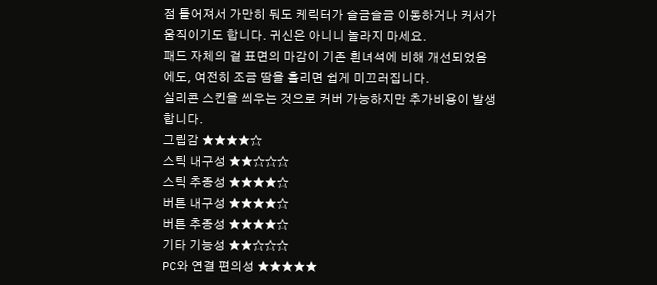점 틀어져서 가만히 둬도 케릭터가 슬금슬금 이동하거나 커서가 움직이기도 합니다. 귀신은 아니니 놀라지 마세요.
패드 자체의 겉 표면의 마감이 기존 흰녀석에 비해 개선되었음에도, 여전히 조금 땀을 흘리면 쉽게 미끄러집니다.
실리콘 스킨을 씌우는 것으로 커버 가능하지만 추가비용이 발생합니다.
그립감 ★★★★☆
스틱 내구성 ★★☆☆☆
스틱 추종성 ★★★★☆
버튼 내구성 ★★★★☆
버튼 추종성 ★★★★☆
기타 기능성 ★★☆☆☆
PC와 연결 편의성 ★★★★★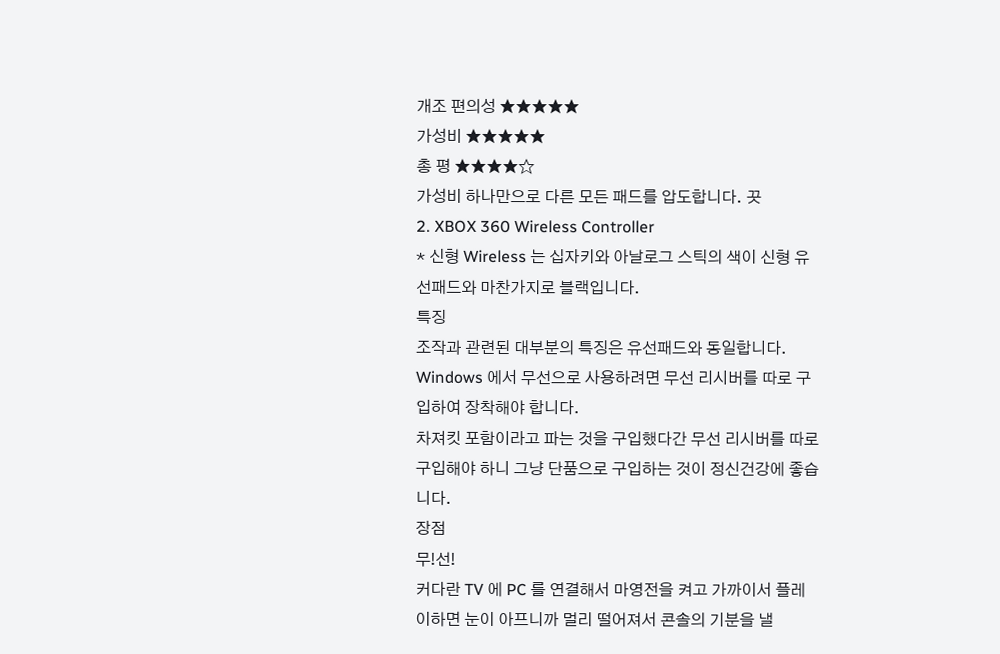개조 편의성 ★★★★★
가성비 ★★★★★
총 평 ★★★★☆
가성비 하나만으로 다른 모든 패드를 압도합니다. 끗
2. XBOX 360 Wireless Controller
* 신형 Wireless 는 십자키와 아날로그 스틱의 색이 신형 유선패드와 마찬가지로 블랙입니다.
특징
조작과 관련된 대부분의 특징은 유선패드와 동일합니다.
Windows 에서 무선으로 사용하려면 무선 리시버를 따로 구입하여 장착해야 합니다.
차져킷 포함이라고 파는 것을 구입했다간 무선 리시버를 따로 구입해야 하니 그냥 단품으로 구입하는 것이 정신건강에 좋습니다.
장점
무!선!
커다란 TV 에 PC 를 연결해서 마영전을 켜고 가까이서 플레이하면 눈이 아프니까 멀리 떨어져서 콘솔의 기분을 낼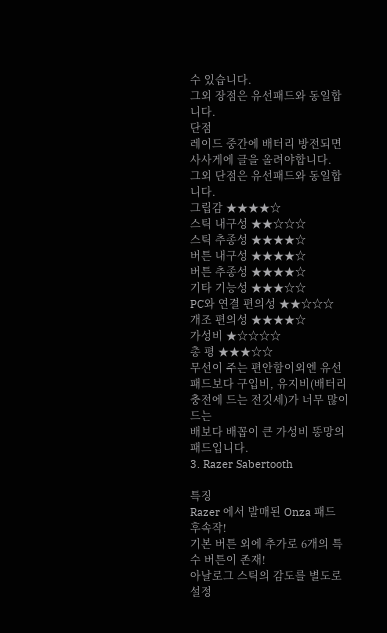수 있습니다.
그외 장점은 유선패드와 동일합니다.
단점
레이드 중간에 배터리 방전되면 사사게에 글을 올려야합니다.
그외 단점은 유선패드와 동일합니다.
그립감 ★★★★☆
스틱 내구성 ★★☆☆☆
스틱 추종성 ★★★★☆
버튼 내구성 ★★★★☆
버튼 추종성 ★★★★☆
기타 기능성 ★★★☆☆
PC와 연결 편의성 ★★☆☆☆
개조 편의성 ★★★★☆
가성비 ★☆☆☆☆
총 평 ★★★☆☆
무선이 주는 편안함이외엔 유선패드보다 구입비, 유지비(배터리 충전에 드는 전깃세)가 너무 많이 드는
배보다 배꼽이 큰 가성비 똥망의 패드입니다.
3. Razer Sabertooth

특징
Razer 에서 발매된 Onza 패드 후속작!
기본 버튼 외에 추가로 6개의 특수 버튼이 존재!
아날로그 스틱의 감도를 별도로 설정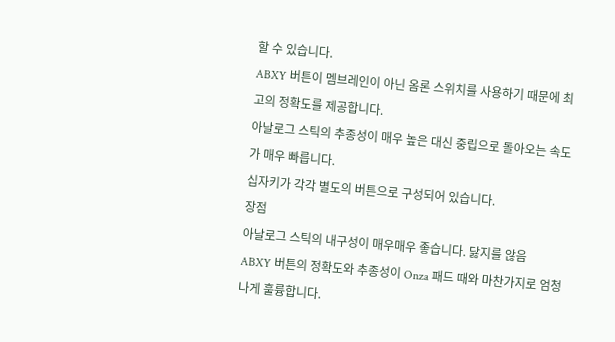할 수 있습니다.
ABXY 버튼이 멤브레인이 아닌 옴론 스위치를 사용하기 때문에 최고의 정확도를 제공합니다.
아날로그 스틱의 추종성이 매우 높은 대신 중립으로 돌아오는 속도가 매우 빠릅니다.
십자키가 각각 별도의 버튼으로 구성되어 있습니다.
장점
아날로그 스틱의 내구성이 매우매우 좋습니다. 닳지를 않음
ABXY 버튼의 정확도와 추종성이 Onza 패드 때와 마찬가지로 엄청나게 훌륭합니다.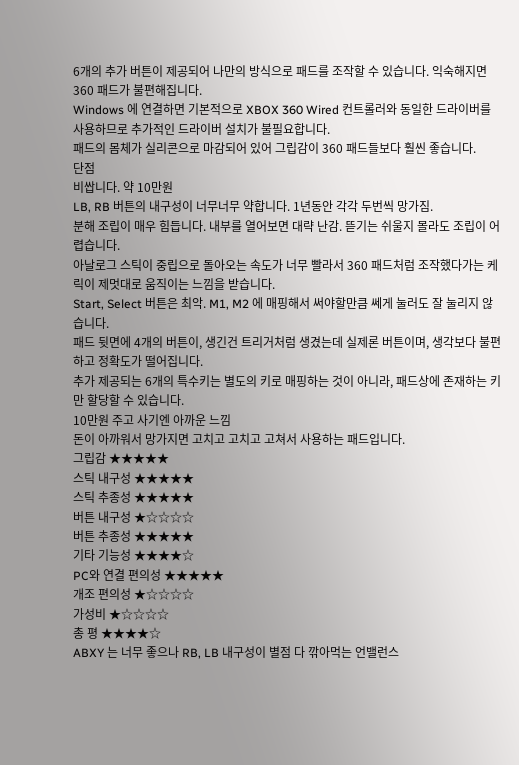6개의 추가 버튼이 제공되어 나만의 방식으로 패드를 조작할 수 있습니다. 익숙해지면 360 패드가 불편해집니다.
Windows 에 연결하면 기본적으로 XBOX 360 Wired 컨트롤러와 동일한 드라이버를 사용하므로 추가적인 드라이버 설치가 불필요합니다.
패드의 몸체가 실리콘으로 마감되어 있어 그립감이 360 패드들보다 훨씬 좋습니다.
단점
비쌉니다. 약 10만원
LB, RB 버튼의 내구성이 너무너무 약합니다. 1년동안 각각 두번씩 망가짐.
분해 조립이 매우 힘듭니다. 내부를 열어보면 대략 난감. 뜯기는 쉬울지 몰라도 조립이 어렵습니다.
아날로그 스틱이 중립으로 돌아오는 속도가 너무 빨라서 360 패드처럼 조작했다가는 케릭이 제멋대로 움직이는 느낌을 받습니다.
Start, Select 버튼은 최악. M1, M2 에 매핑해서 써야할만큼 쎄게 눌러도 잘 눌리지 않습니다.
패드 뒷면에 4개의 버튼이, 생긴건 트리거처럼 생겼는데 실제론 버튼이며, 생각보다 불편하고 정확도가 떨어집니다.
추가 제공되는 6개의 특수키는 별도의 키로 매핑하는 것이 아니라, 패드상에 존재하는 키만 할당할 수 있습니다.
10만원 주고 사기엔 아까운 느낌
돈이 아까워서 망가지면 고치고 고치고 고쳐서 사용하는 패드입니다.
그립감 ★★★★★
스틱 내구성 ★★★★★
스틱 추종성 ★★★★★
버튼 내구성 ★☆☆☆☆
버튼 추종성 ★★★★★
기타 기능성 ★★★★☆
PC와 연결 편의성 ★★★★★
개조 편의성 ★☆☆☆☆
가성비 ★☆☆☆☆
총 평 ★★★★☆
ABXY 는 너무 좋으나 RB, LB 내구성이 별점 다 깎아먹는 언밸런스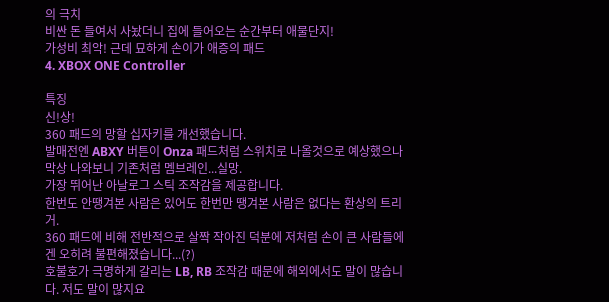의 극치
비싼 돈 들여서 사놨더니 집에 들어오는 순간부터 애물단지!
가성비 최악! 근데 묘하게 손이가 애증의 패드
4. XBOX ONE Controller

특징
신!상!
360 패드의 망할 십자키를 개선했습니다.
발매전엔 ABXY 버튼이 Onza 패드처럼 스위치로 나올것으로 예상했으나 막상 나와보니 기존처럼 멤브레인...실망.
가장 뛰어난 아날로그 스틱 조작감을 제공합니다.
한번도 안땡겨본 사람은 있어도 한번만 땡겨본 사람은 없다는 환상의 트리거.
360 패드에 비해 전반적으로 살짝 작아진 덕분에 저처럼 손이 큰 사람들에겐 오히려 불편해졌습니다...(?)
호불호가 극명하게 갈리는 LB, RB 조작감 때문에 해외에서도 말이 많습니다. 저도 말이 많지요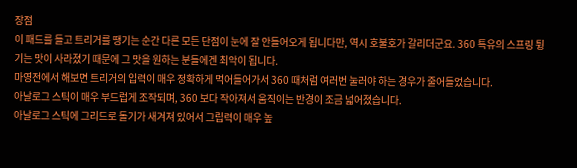장점
이 패드를 들고 트리거를 땡기는 순간 다른 모든 단점이 눈에 잘 안들어오게 됩니다만, 역시 호불호가 갈리더군요. 360 특유의 스프링 튕기는 맛이 사라졌기 때문에 그 맛을 원하는 분들에겐 최악이 됩니다.
마영전에서 해보면 트리거의 입력이 매우 정확하게 먹어들어가서 360 때처럼 여러번 눌러야 하는 경우가 줄어들었습니다.
아날로그 스틱이 매우 부드럽게 조작되며, 360 보다 작아져서 움직이는 반경이 조금 넓어졌습니다.
아날로그 스틱에 그리드로 돌기가 새겨져 있어서 그립력이 매우 높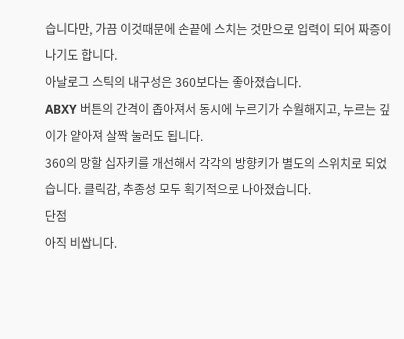습니다만, 가끔 이것때문에 손끝에 스치는 것만으로 입력이 되어 짜증이 나기도 합니다.
아날로그 스틱의 내구성은 360보다는 좋아졌습니다.
ABXY 버튼의 간격이 좁아져서 동시에 누르기가 수월해지고, 누르는 깊이가 얕아져 살짝 눌러도 됩니다.
360의 망할 십자키를 개선해서 각각의 방향키가 별도의 스위치로 되었습니다. 클릭감, 추종성 모두 획기적으로 나아졌습니다.
단점
아직 비쌉니다.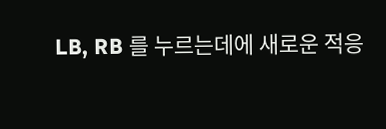LB, RB 를 누르는데에 새로운 적응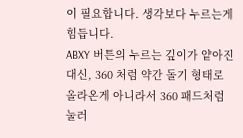이 필요합니다. 생각보다 누르는게 힘듭니다.
ABXY 버튼의 누르는 깊이가 얕아진 대신, 360 처럼 약간 돌기 형태로 올라온게 아니라서 360 패드처럼 눌러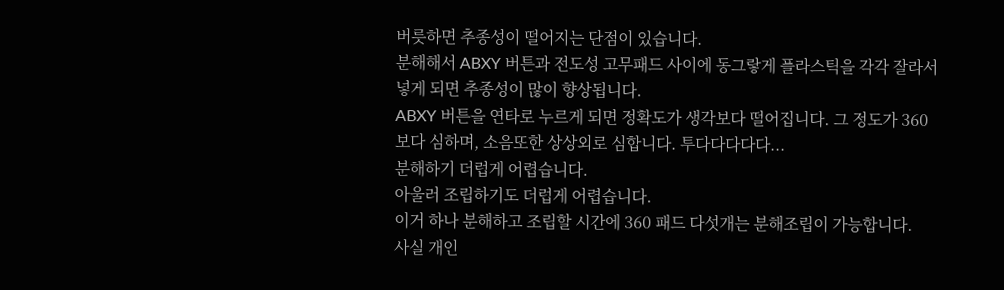버릇하면 추종성이 떨어지는 단점이 있습니다.
분해해서 ABXY 버튼과 전도성 고무패드 사이에 동그랗게 플라스틱을 각각 잘라서 넣게 되면 추종성이 많이 향상됩니다.
ABXY 버튼을 연타로 누르게 되면 정확도가 생각보다 떨어집니다. 그 정도가 360 보다 심하며, 소음또한 상상외로 심합니다. 투다다다다다...
분해하기 더럽게 어렵습니다.
아울러 조립하기도 더럽게 어렵습니다.
이거 하나 분해하고 조립할 시간에 360 패드 다섯개는 분해조립이 가능합니다.
사실 개인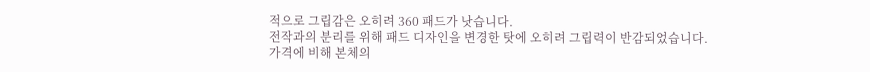적으로 그립감은 오히려 360 패드가 낫습니다.
전작과의 분리를 위해 패드 디자인을 변경한 탓에 오히려 그립력이 반감되었습니다.
가격에 비해 본체의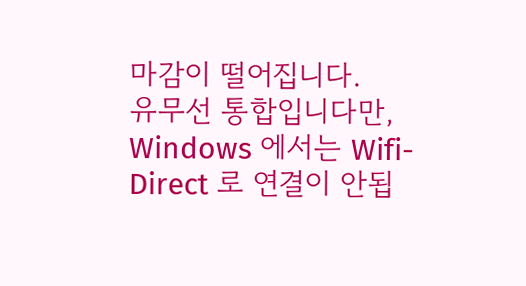마감이 떨어집니다.
유무선 통합입니다만, Windows 에서는 Wifi-Direct 로 연결이 안됩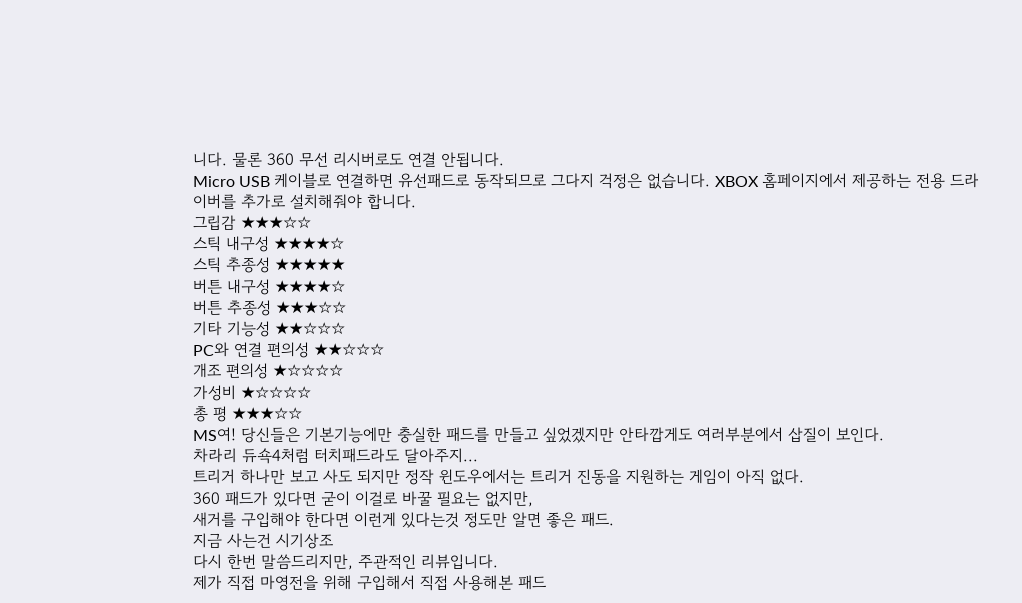니다. 물론 360 무선 리시버로도 연결 안됩니다.
Micro USB 케이블로 연결하면 유선패드로 동작되므로 그다지 걱정은 없습니다. XBOX 홈페이지에서 제공하는 전용 드라이버를 추가로 설치해줘야 합니다.
그립감 ★★★☆☆
스틱 내구성 ★★★★☆
스틱 추종성 ★★★★★
버튼 내구성 ★★★★☆
버튼 추종성 ★★★☆☆
기타 기능성 ★★☆☆☆
PC와 연결 편의성 ★★☆☆☆
개조 편의성 ★☆☆☆☆
가성비 ★☆☆☆☆
총 평 ★★★☆☆
MS여! 당신들은 기본기능에만 충실한 패드를 만들고 싶었겠지만 안타깝게도 여러부분에서 삽질이 보인다.
차라리 듀쇽4처럼 터치패드라도 달아주지...
트리거 하나만 보고 사도 되지만 정작 윈도우에서는 트리거 진동을 지원하는 게임이 아직 없다.
360 패드가 있다면 굳이 이걸로 바꿀 필요는 없지만,
새거를 구입해야 한다면 이런게 있다는것 정도만 알면 좋은 패드.
지금 사는건 시기상조
다시 한번 말씀드리지만, 주관적인 리뷰입니다.
제가 직접 마영전을 위해 구입해서 직접 사용해본 패드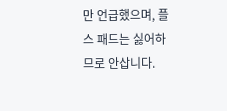만 언급했으며, 플스 패드는 싫어하므로 안삽니다.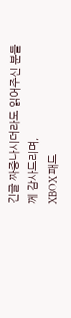긴글 짜증나시더라도 읽어주신 분들께 감사드리며,
XBOX 패드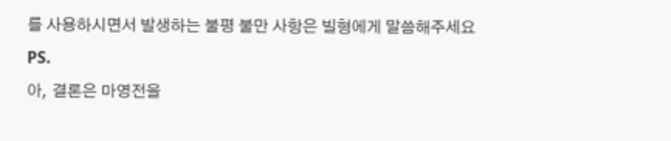를 사용하시면서 발생하는 불평 불만 사항은 빌형에게 말씀해주세요
PS.
아, 결론은 마영전을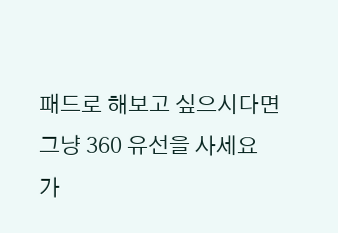패드로 해보고 싶으시다면 그냥 360 유선을 사세요
가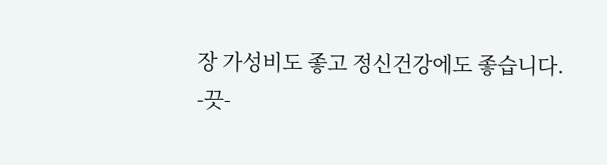장 가성비도 좋고 정신건강에도 좋습니다.
-끗-